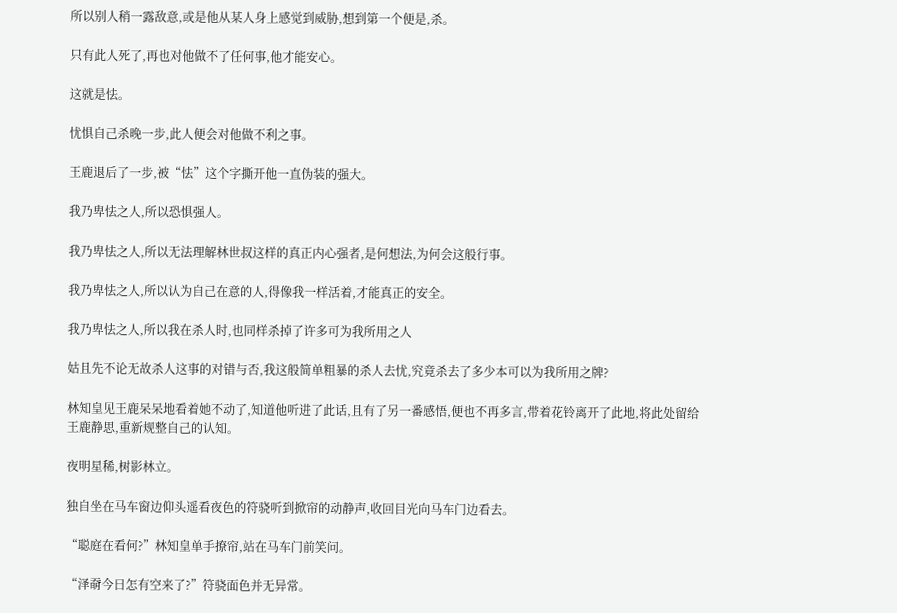所以别人稍一露敌意,或是他从某人身上感觉到威胁,想到第一个便是,杀。

只有此人死了,再也对他做不了任何事,他才能安心。

这就是怯。

忧惧自己杀晚一步,此人便会对他做不利之事。

王鹿退后了一步,被“怯”这个字撕开他一直伪装的强大。

我乃卑怯之人,所以恐惧强人。

我乃卑怯之人,所以无法理解林世叔这样的真正内心强者,是何想法,为何会这般行事。

我乃卑怯之人,所以认为自己在意的人,得像我一样活着,才能真正的安全。

我乃卑怯之人,所以我在杀人时,也同样杀掉了许多可为我所用之人

姑且先不论无故杀人这事的对错与否,我这般简单粗暴的杀人去忧,究竟杀去了多少本可以为我所用之牌?

林知皇见王鹿呆呆地看着她不动了,知道他听进了此话,且有了另一番感悟,便也不再多言,带着花铃离开了此地,将此处留给王鹿静思,重新规整自己的认知。

夜明星稀,树影林立。

独自坐在马车窗边仰头遥看夜色的符骁听到掀帘的动静声,收回目光向马车门边看去。

“聪庭在看何?”林知皇单手撩帘,站在马车门前笑问。

“泽奣今日怎有空来了?”符骁面色并无异常。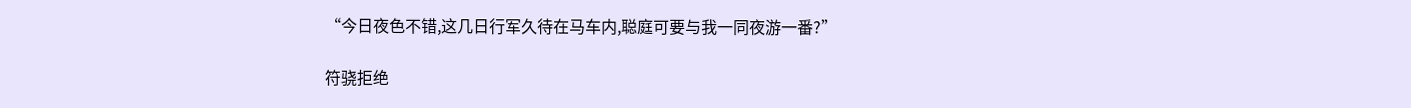“今日夜色不错,这几日行军久待在马车内,聪庭可要与我一同夜游一番?”

符骁拒绝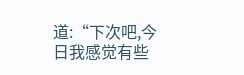道:“下次吧,今日我感觉有些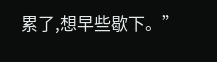累了,想早些歇下。”